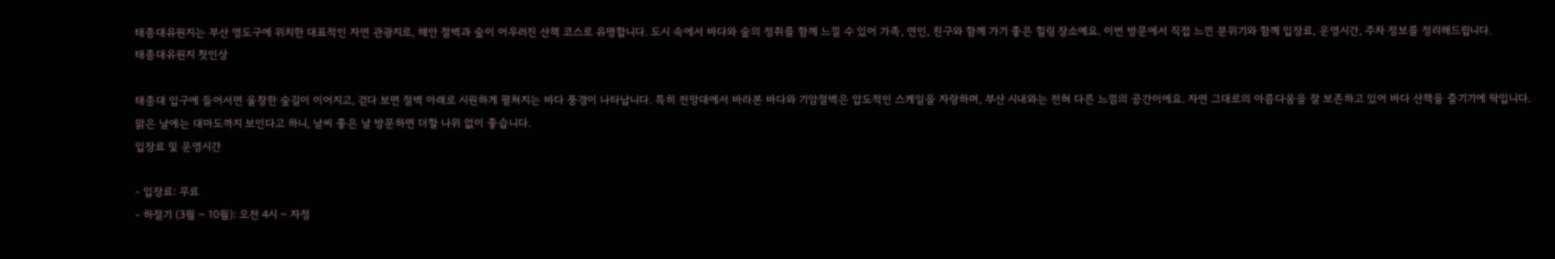태종대유원지는 부산 영도구에 위치한 대표적인 자연 관광지로, 해안 절벽과 숲이 어우러진 산책 코스로 유명합니다. 도시 속에서 바다와 숲의 정취를 함께 느낄 수 있어 가족, 연인, 친구와 함께 가기 좋은 힐링 장소예요. 이번 방문에서 직접 느낀 분위기와 함께 입장료, 운영시간, 주차 정보를 정리해드립니다.
태종대유원지 첫인상

태종대 입구에 들어서면 울창한 숲길이 이어지고, 걷다 보면 절벽 아래로 시원하게 펼쳐지는 바다 풍경이 나타납니다. 특히 전망대에서 바라본 바다와 기암절벽은 압도적인 스케일을 자랑하며, 부산 시내와는 전혀 다른 느낌의 공간이에요. 자연 그대로의 아름다움을 잘 보존하고 있어 바다 산책을 즐기기에 딱입니다.
맑은 날에는 대마도까지 보인다고 하니, 날씨 좋은 날 방문하면 더할 나위 없이 좋습니다.
입장료 및 운영시간

- 입장료: 무료
- 하절기 (3월 ~ 10월): 오전 4시 ~ 자정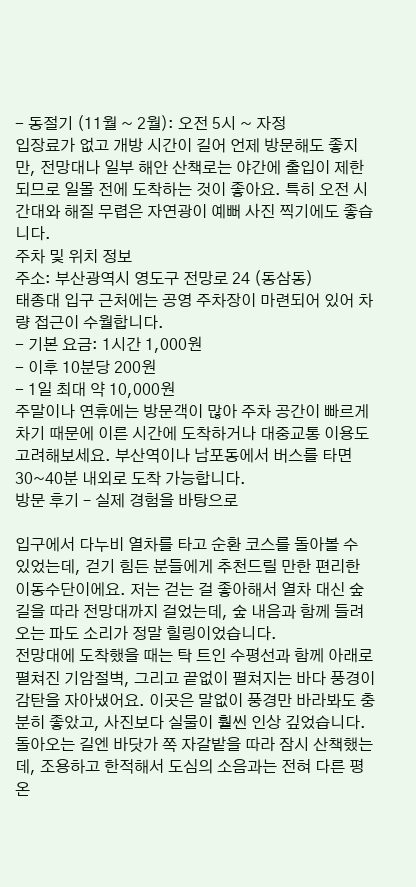- 동절기 (11월 ~ 2월): 오전 5시 ~ 자정
입장료가 없고 개방 시간이 길어 언제 방문해도 좋지만, 전망대나 일부 해안 산책로는 야간에 출입이 제한되므로 일몰 전에 도착하는 것이 좋아요. 특히 오전 시간대와 해질 무렵은 자연광이 예뻐 사진 찍기에도 좋습니다.
주차 및 위치 정보
주소: 부산광역시 영도구 전망로 24 (동삼동)
태종대 입구 근처에는 공영 주차장이 마련되어 있어 차량 접근이 수월합니다.
- 기본 요금: 1시간 1,000원
- 이후 10분당 200원
- 1일 최대 약 10,000원
주말이나 연휴에는 방문객이 많아 주차 공간이 빠르게 차기 때문에 이른 시간에 도착하거나 대중교통 이용도 고려해보세요. 부산역이나 남포동에서 버스를 타면 30~40분 내외로 도착 가능합니다.
방문 후기 – 실제 경험을 바탕으로

입구에서 다누비 열차를 타고 순환 코스를 돌아볼 수 있었는데, 걷기 힘든 분들에게 추천드릴 만한 편리한 이동수단이에요. 저는 걷는 걸 좋아해서 열차 대신 숲길을 따라 전망대까지 걸었는데, 숲 내음과 함께 들려오는 파도 소리가 정말 힐링이었습니다.
전망대에 도착했을 때는 탁 트인 수평선과 함께 아래로 펼쳐진 기암절벽, 그리고 끝없이 펼쳐지는 바다 풍경이 감탄을 자아냈어요. 이곳은 말없이 풍경만 바라봐도 충분히 좋았고, 사진보다 실물이 훨씬 인상 깊었습니다.
돌아오는 길엔 바닷가 쪽 자갈밭을 따라 잠시 산책했는데, 조용하고 한적해서 도심의 소음과는 전혀 다른 평온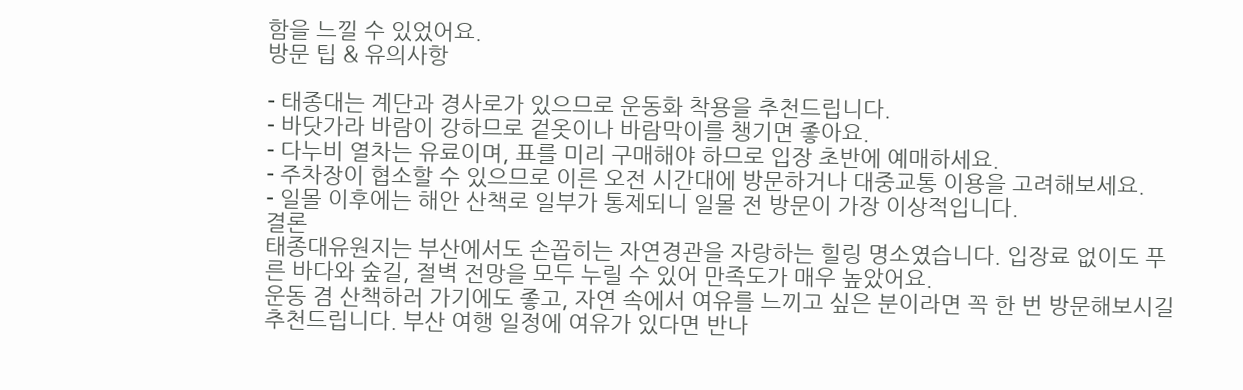함을 느낄 수 있었어요.
방문 팁 & 유의사항

- 태종대는 계단과 경사로가 있으므로 운동화 착용을 추천드립니다.
- 바닷가라 바람이 강하므로 겉옷이나 바람막이를 챙기면 좋아요.
- 다누비 열차는 유료이며, 표를 미리 구매해야 하므로 입장 초반에 예매하세요.
- 주차장이 협소할 수 있으므로 이른 오전 시간대에 방문하거나 대중교통 이용을 고려해보세요.
- 일몰 이후에는 해안 산책로 일부가 통제되니 일몰 전 방문이 가장 이상적입니다.
결론
태종대유원지는 부산에서도 손꼽히는 자연경관을 자랑하는 힐링 명소였습니다. 입장료 없이도 푸른 바다와 숲길, 절벽 전망을 모두 누릴 수 있어 만족도가 매우 높았어요.
운동 겸 산책하러 가기에도 좋고, 자연 속에서 여유를 느끼고 싶은 분이라면 꼭 한 번 방문해보시길 추천드립니다. 부산 여행 일정에 여유가 있다면 반나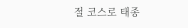절 코스로 태종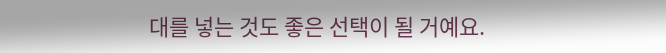대를 넣는 것도 좋은 선택이 될 거예요.